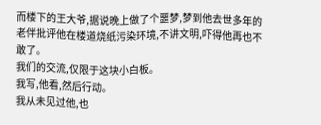而楼下的王大爷,据说晚上做了个噩梦,梦到他去世多年的老伴批评他在楼道烧纸污染环境,不讲文明,吓得他再也不敢了。
我们的交流,仅限于这块小白板。
我写,他看,然后行动。
我从未见过他,也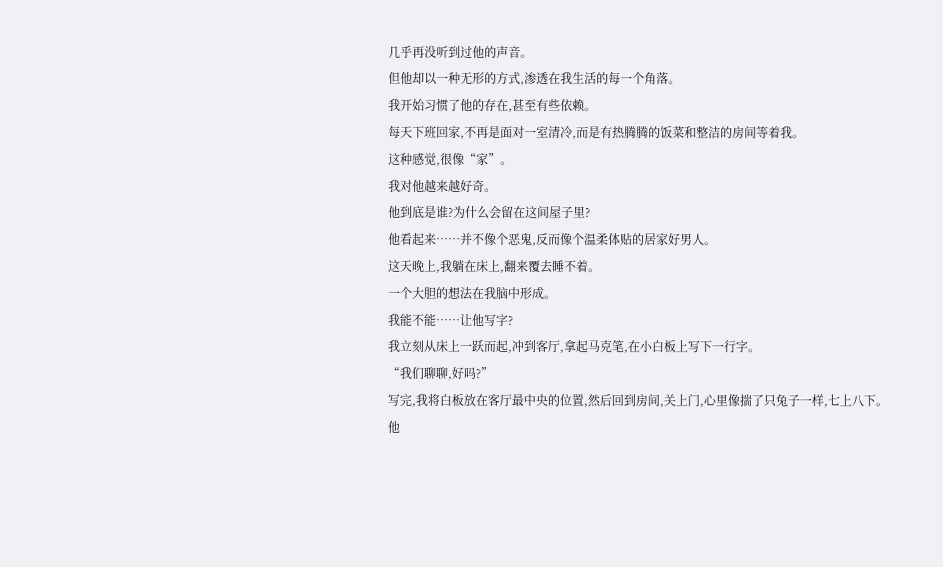几乎再没听到过他的声音。
但他却以一种无形的方式,渗透在我生活的每一个角落。
我开始习惯了他的存在,甚至有些依赖。
每天下班回家,不再是面对一室清冷,而是有热腾腾的饭菜和整洁的房间等着我。
这种感觉,很像“家”。
我对他越来越好奇。
他到底是谁?为什么会留在这间屋子里?
他看起来……并不像个恶鬼,反而像个温柔体贴的居家好男人。
这天晚上,我躺在床上,翻来覆去睡不着。
一个大胆的想法在我脑中形成。
我能不能……让他写字?
我立刻从床上一跃而起,冲到客厅,拿起马克笔,在小白板上写下一行字。
“我们聊聊,好吗?”
写完,我将白板放在客厅最中央的位置,然后回到房间,关上门,心里像揣了只兔子一样,七上八下。
他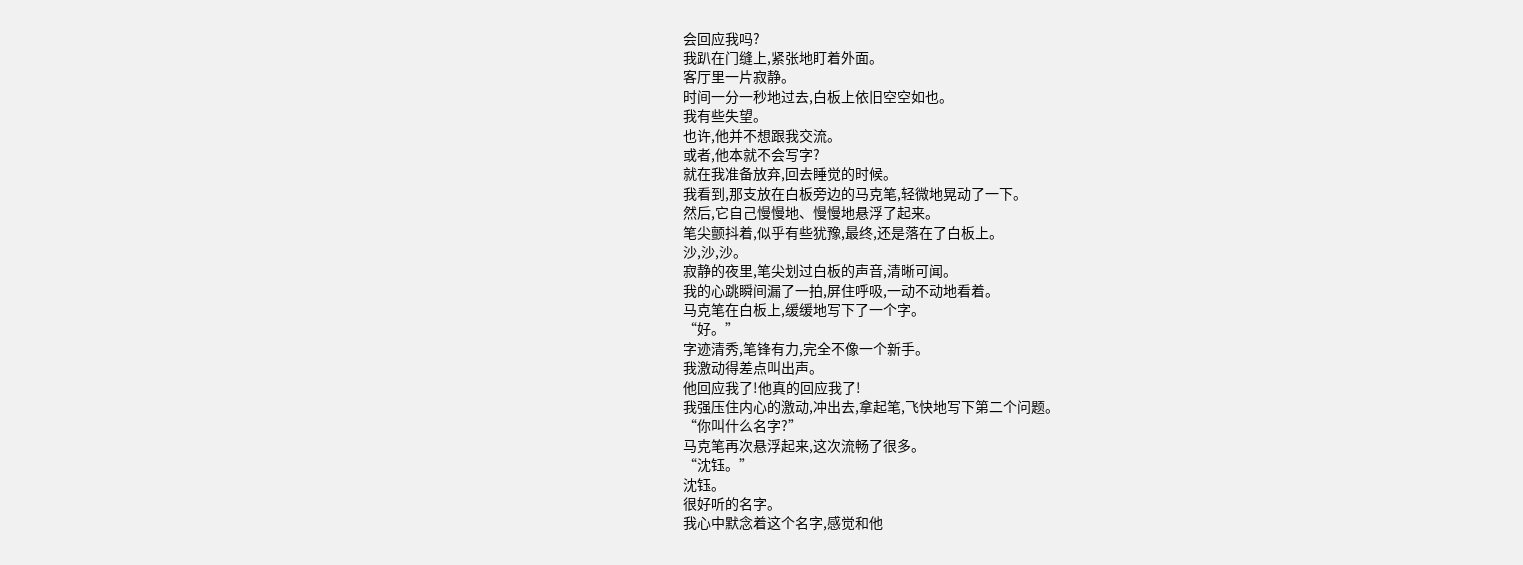会回应我吗?
我趴在门缝上,紧张地盯着外面。
客厅里一片寂静。
时间一分一秒地过去,白板上依旧空空如也。
我有些失望。
也许,他并不想跟我交流。
或者,他本就不会写字?
就在我准备放弃,回去睡觉的时候。
我看到,那支放在白板旁边的马克笔,轻微地晃动了一下。
然后,它自己慢慢地、慢慢地悬浮了起来。
笔尖颤抖着,似乎有些犹豫,最终,还是落在了白板上。
沙,沙,沙。
寂静的夜里,笔尖划过白板的声音,清晰可闻。
我的心跳瞬间漏了一拍,屏住呼吸,一动不动地看着。
马克笔在白板上,缓缓地写下了一个字。
“好。”
字迹清秀,笔锋有力,完全不像一个新手。
我激动得差点叫出声。
他回应我了!他真的回应我了!
我强压住内心的激动,冲出去,拿起笔,飞快地写下第二个问题。
“你叫什么名字?”
马克笔再次悬浮起来,这次流畅了很多。
“沈钰。”
沈钰。
很好听的名字。
我心中默念着这个名字,感觉和他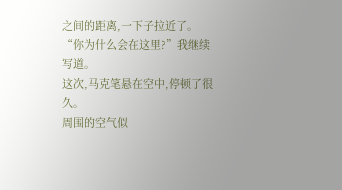之间的距离,一下子拉近了。
“你为什么会在这里?”我继续写道。
这次,马克笔悬在空中,停顿了很久。
周围的空气似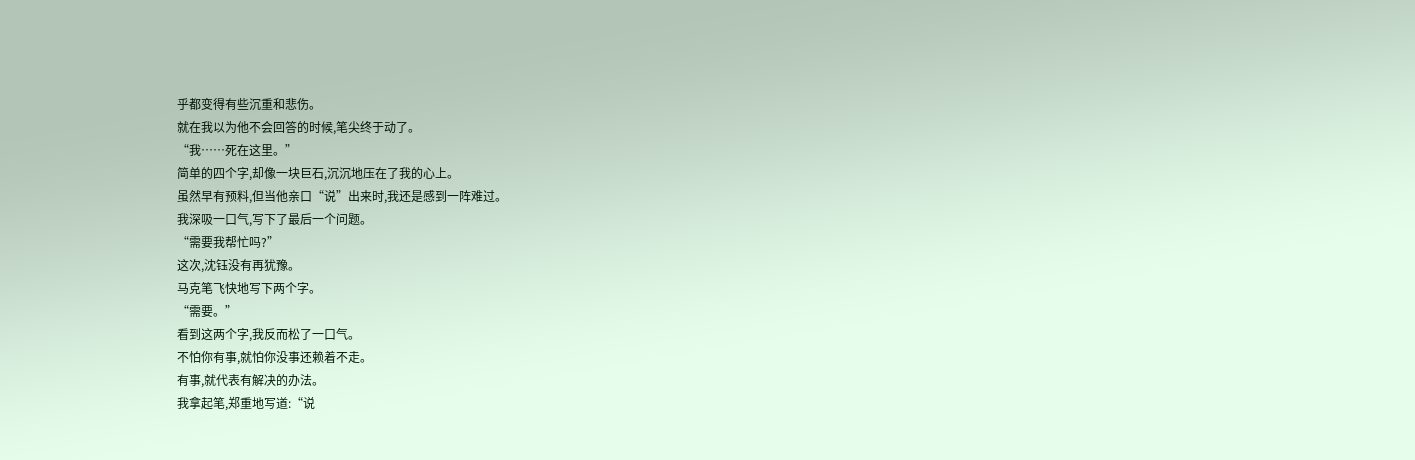乎都变得有些沉重和悲伤。
就在我以为他不会回答的时候,笔尖终于动了。
“我……死在这里。”
简单的四个字,却像一块巨石,沉沉地压在了我的心上。
虽然早有预料,但当他亲口“说”出来时,我还是感到一阵难过。
我深吸一口气,写下了最后一个问题。
“需要我帮忙吗?”
这次,沈钰没有再犹豫。
马克笔飞快地写下两个字。
“需要。”
看到这两个字,我反而松了一口气。
不怕你有事,就怕你没事还赖着不走。
有事,就代表有解决的办法。
我拿起笔,郑重地写道:“说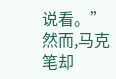说看。”
然而,马克笔却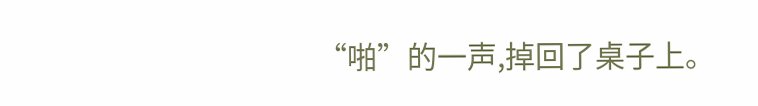“啪”的一声,掉回了桌子上。